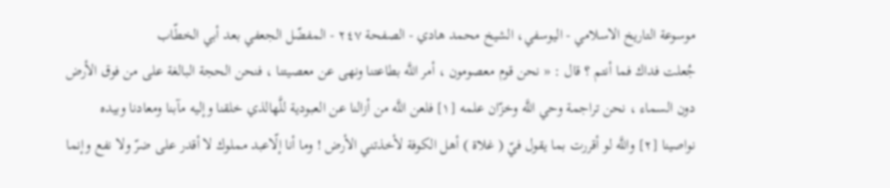موسوعة التاريخ الاسلامي - اليوسفي، الشيخ محمد هادي - الصفحة ٢٤٧ - المفضّل الجعفي بعد أبي الخطّاب
جُعلت فداك فما أنتم ؟ قال : « نحن قوم معصومون ، أمر اللَّه بطاعتنا ونهى عن معصيتنا ، فنحن الحجة البالغة على من فوق الأرض دون السماء ، نحن تراجمة وحي اللَّه وخزّان علمه [١] فلعن اللَّه من أزالنا عن العبودية للَّهالذي خلقنا وإليه مآبنا ومعادنا وبيده نواصينا [٢] واللَّه لو أقررت بما يقول فيّ ( غلاة ) أهل الكوفة لأخذتني الأرض ! وما أنا إلّاعبد مملوك لا أقدر على ضرّ ولا نفع وإنما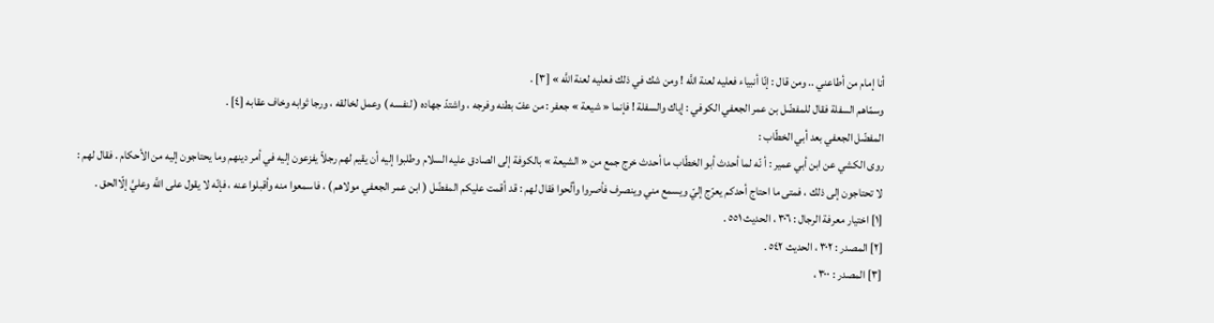أنا إمام من أطاعني .. ومن قال : إنّا أنبياء فعليه لعنة اللَّه ! ومن شك في ذلك فعليه لعنة اللَّه » [٣] .
وسمّاهم السفلة فقال للمفضّل بن عمر الجعفي الكوفي : إياك والسفلة ! فإنما « شيعة » جعفر : من عفّ بطنه وفرجه ، واشتدّ جهاده ( لنفسه ) وعمل لخالقه ، ورجا ثوابه وخاف عقابه [٤] .
المفضّل الجعفي بعد أبي الخطّاب :
روى الكشي عن ابن أبي عمير : أ نّه لما أحدث أبو الخطّاب ما أحدث خرج جمع من « الشيعة » بالكوفة إلى الصادق عليه السلام وطلبوا إليه أن يقيم لهم رجلاً يفزعون إليه في أمر دينهم وما يحتاجون إليه من الأحكام . فقال لهم : لا تحتاجون إلى ذلك ، فمتى ما احتاج أحدكم يعرّج إليّ ويسمع مني وينصرف فأصروا وألّحوا فقال لهم : قد أقمت عليكم المفضّل ( ابن عمر الجعفي مولاهم ) ، فاسمعوا منه وأقبلوا عنه ، فإنّه لا يقول على اللَّه وعليَّ إلّاالحق .
[١] اختيار معرفة الرجال : ٣٠٦ ، الحديث ٥٥١ .
[٢] المصدر : ٣٠٢ ، الحديث ٥٤٢ .
[٣] المصدر : ٣٠٠ ،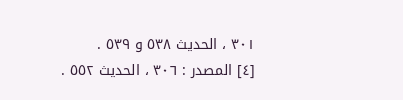٣٠١ ، الحديث ٥٣٨ و ٥٣٩ .
[٤] المصدر : ٣٠٦ ، الحديث ٥٥٢ .